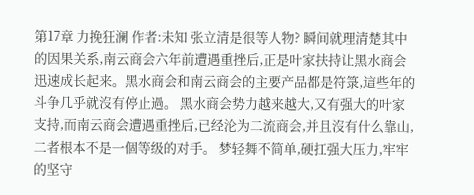第17章 力挽狂澜 作者:未知 张立清是很等人物? 瞬间就理清楚其中的因果关系,南云商会六年前遭遇重挫后,正是叶家扶持让黑水商会迅速成长起来。黑水商会和南云商会的主要产品都是符箓,這些年的斗争几乎就沒有停止過。 黑水商会势力越来越大,又有强大的叶家支持,而南云商会遭遇重挫后,已经沦为二流商会,并且沒有什么靠山,二者根本不是一個等级的对手。 梦轻舞不简单,硬扛强大压力,牢牢的坚守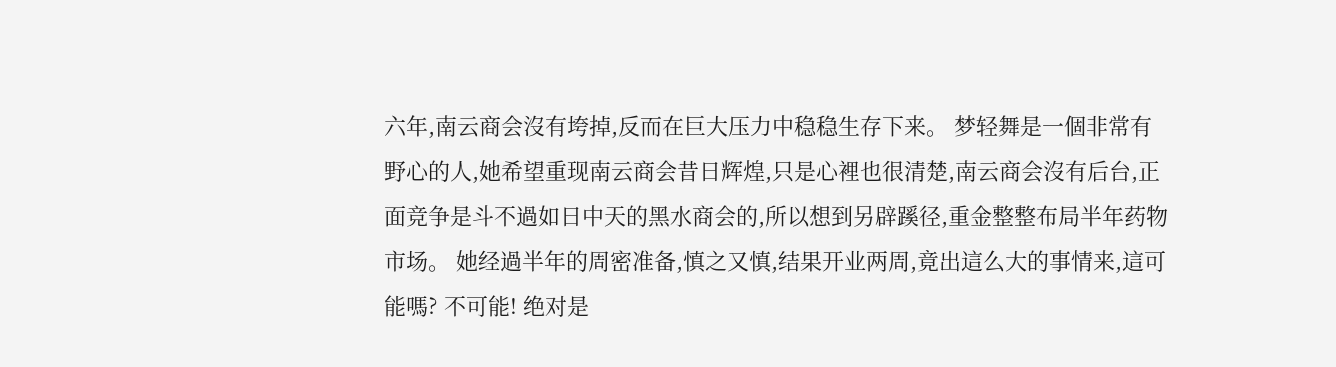六年,南云商会沒有垮掉,反而在巨大压力中稳稳生存下来。 梦轻舞是一個非常有野心的人,她希望重现南云商会昔日辉煌,只是心裡也很清楚,南云商会沒有后台,正面竞争是斗不過如日中天的黑水商会的,所以想到另辟蹊径,重金整整布局半年药物市场。 她经過半年的周密准备,慎之又慎,结果开业两周,竟出這么大的事情来,這可能嗎? 不可能! 绝对是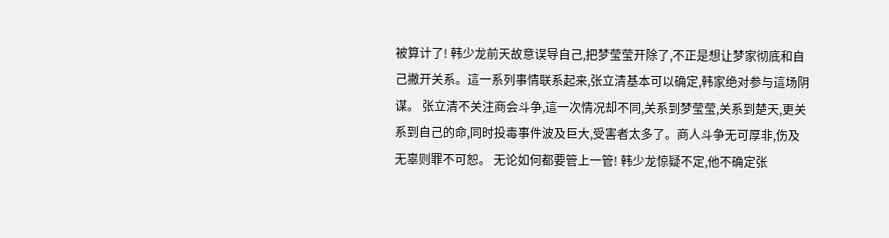被算计了! 韩少龙前天故意误导自己,把梦莹莹开除了,不正是想让梦家彻底和自己撇开关系。這一系列事情联系起来,张立清基本可以确定,韩家绝对参与這场阴谋。 张立清不关注商会斗争,這一次情况却不同,关系到梦莹莹,关系到楚天,更关系到自己的命,同时投毒事件波及巨大,受害者太多了。商人斗争无可厚非,伤及无辜则罪不可恕。 无论如何都要管上一管! 韩少龙惊疑不定,他不确定张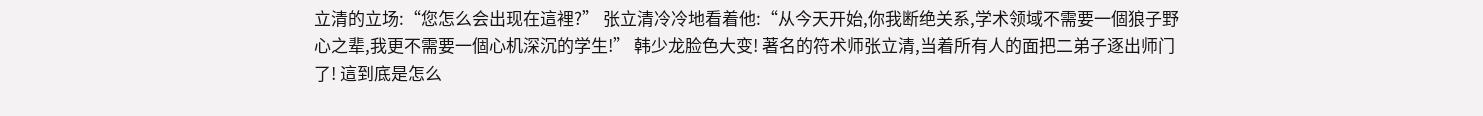立清的立场:“您怎么会出现在這裡?” 张立清冷冷地看着他:“从今天开始,你我断绝关系,学术领域不需要一個狼子野心之辈,我更不需要一個心机深沉的学生!” 韩少龙脸色大变! 著名的符术师张立清,当着所有人的面把二弟子逐出师门了! 這到底是怎么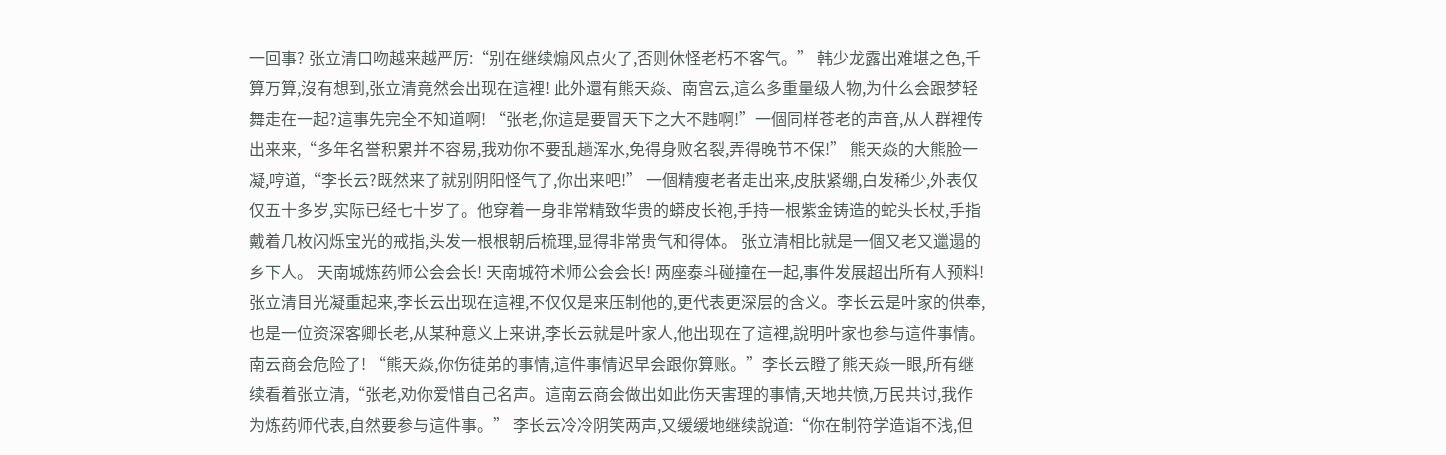一回事? 张立清口吻越来越严厉:“别在继续煽风点火了,否则休怪老朽不客气。” 韩少龙露出难堪之色,千算万算,沒有想到,张立清竟然会出现在這裡! 此外還有熊天焱、南宫云,這么多重量级人物,为什么会跟梦轻舞走在一起?這事先完全不知道啊! “张老,你這是要冒天下之大不韪啊!”一個同样苍老的声音,从人群裡传出来来,“多年名誉积累并不容易,我劝你不要乱趟浑水,免得身败名裂,弄得晚节不保!” 熊天焱的大熊脸一凝,哼道,“李长云?既然来了就别阴阳怪气了,你出来吧!” 一個精瘦老者走出来,皮肤紧绷,白发稀少,外表仅仅五十多岁,实际已经七十岁了。他穿着一身非常精致华贵的蟒皮长袍,手持一根紫金铸造的蛇头长杖,手指戴着几枚闪烁宝光的戒指,头发一根根朝后梳理,显得非常贵气和得体。 张立清相比就是一個又老又邋遢的乡下人。 天南城炼药师公会会长! 天南城符术师公会会长! 两座泰斗碰撞在一起,事件发展超出所有人预料! 张立清目光凝重起来,李长云出现在這裡,不仅仅是来压制他的,更代表更深层的含义。李长云是叶家的供奉,也是一位资深客卿长老,从某种意义上来讲,李长云就是叶家人,他出现在了這裡,說明叶家也参与這件事情。 南云商会危险了! “熊天焱,你伤徒弟的事情,這件事情迟早会跟你算账。”李长云瞪了熊天焱一眼,所有继续看着张立清,“张老,劝你爱惜自己名声。這南云商会做出如此伤天害理的事情,天地共愤,万民共讨,我作为炼药师代表,自然要参与這件事。” 李长云冷冷阴笑两声,又缓缓地继续說道:“你在制符学造诣不浅,但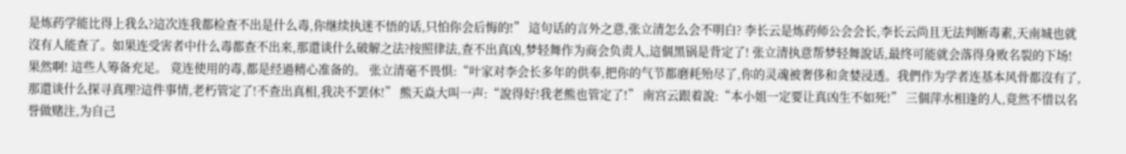是炼药学能比得上我么?這次连我都检查不出是什么毒,你继续执迷不悟的话,只怕你会后悔的!” 這句话的言外之意,张立清怎么会不明白? 李长云是炼药师公会会长,李长云尚且无法判断毒素,天南城也就沒有人能查了。如果连受害者中什么毒都查不出来,那還谈什么破解之法?按照律法,查不出真凶,梦轻舞作为商会负责人,這個黑锅是背定了! 张立清执意帮梦轻舞說话,最终可能就会落得身败名裂的下场! 果然啊! 這些人筹备充足。 竟连使用的毒,都是经過精心准备的。 张立清毫不畏惧:“叶家对李会长多年的供奉,把你的气节都磨耗殆尽了,你的灵魂被奢侈和贪婪浸透。我們作为学者连基本风骨都沒有了,那還谈什么探寻真理?這件事情,老朽管定了!不查出真相,我决不罢休!” 熊天焱大叫一声:“說得好!我老熊也管定了!” 南宫云跟着說:“本小姐一定要让真凶生不如死!” 三個萍水相逢的人,竟然不惜以名誉做赌注,为自己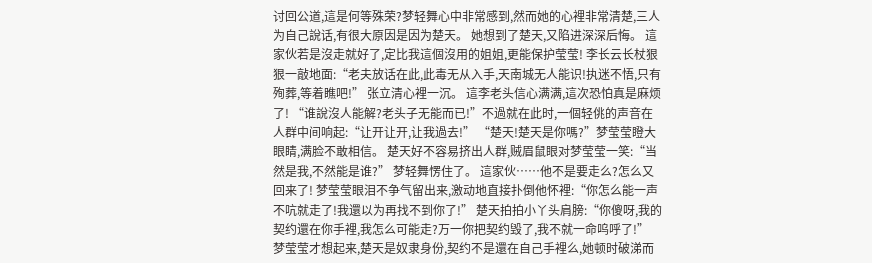讨回公道,這是何等殊荣?梦轻舞心中非常感到,然而她的心裡非常清楚,三人为自己說话,有很大原因是因为楚天。 她想到了楚天,又陷进深深后悔。 這家伙若是沒走就好了,定比我這個沒用的姐姐,更能保护莹莹! 李长云长杖狠狠一敲地面:“老夫放话在此,此毒无从入手,天南城无人能识!执迷不悟,只有殉葬,等着瞧吧!” 张立清心裡一沉。 這李老头信心满满,這次恐怕真是麻烦了! “谁說沒人能解?老头子无能而已!”不過就在此时,一個轻佻的声音在人群中间响起:“让开让开,让我過去!” “楚天!楚天是你嗎?”梦莹莹瞪大眼睛,满脸不敢相信。 楚天好不容易挤出人群,贼眉鼠眼对梦莹莹一笑:“当然是我,不然能是谁?” 梦轻舞愣住了。 這家伙……他不是要走么?怎么又回来了! 梦莹莹眼泪不争气留出来,激动地直接扑倒他怀裡:“你怎么能一声不吭就走了!我還以为再找不到你了!” 楚天拍拍小丫头肩膀:“你傻呀,我的契约還在你手裡,我怎么可能走?万一你把契约毁了,我不就一命呜呼了!” 梦莹莹才想起来,楚天是奴隶身份,契约不是還在自己手裡么,她顿时破涕而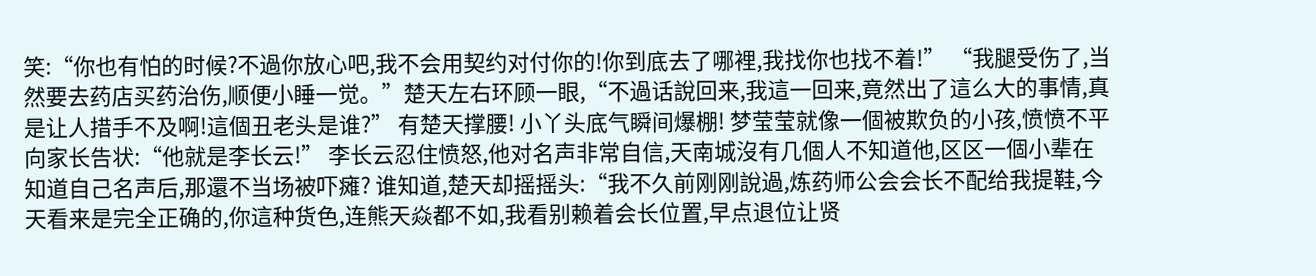笑:“你也有怕的时候?不過你放心吧,我不会用契约对付你的!你到底去了哪裡,我找你也找不着!” “我腿受伤了,当然要去药店买药治伤,顺便小睡一觉。”楚天左右环顾一眼,“不過话說回来,我這一回来,竟然出了這么大的事情,真是让人措手不及啊!這個丑老头是谁?” 有楚天撑腰! 小丫头底气瞬间爆棚! 梦莹莹就像一個被欺负的小孩,愤愤不平向家长告状:“他就是李长云!” 李长云忍住愤怒,他对名声非常自信,天南城沒有几個人不知道他,区区一個小辈在知道自己名声后,那還不当场被吓瘫? 谁知道,楚天却摇摇头:“我不久前刚刚說過,炼药师公会会长不配给我提鞋,今天看来是完全正确的,你這种货色,连熊天焱都不如,我看别赖着会长位置,早点退位让贤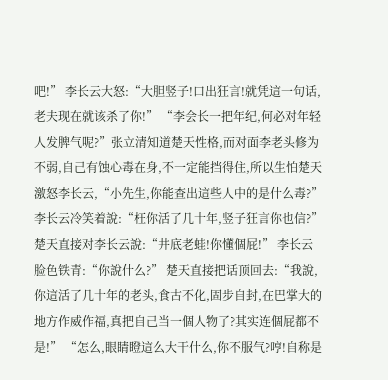吧!” 李长云大怒:“大胆竖子!口出狂言!就凭這一句话,老夫现在就该杀了你!” “李会长一把年纪,何必对年轻人发脾气呢?”张立清知道楚天性格,而对面李老头修为不弱,自己有蚀心毒在身,不一定能挡得住,所以生怕楚天激怒李长云,“小先生,你能查出這些人中的是什么毒?” 李长云冷笑着說:“枉你活了几十年,竖子狂言你也信?” 楚天直接对李长云說:“井底老蛙!你懂個屁!” 李长云脸色铁青:“你說什么?” 楚天直接把话顶回去:“我說,你這活了几十年的老头,食古不化,固步自封,在巴掌大的地方作威作福,真把自己当一個人物了?其实连個屁都不是!” “怎么,眼睛瞪這么大干什么,你不服气?哼!自称是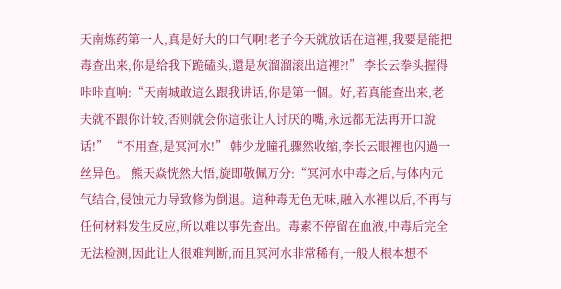天南炼药第一人,真是好大的口气啊!老子今天就放话在這裡,我要是能把毒查出来,你是给我下跪磕头,還是灰溜溜滚出這裡?!” 李长云拳头握得咔咔直响:“天南城敢這么跟我讲话,你是第一個。好,若真能查出来,老夫就不跟你计较,否则就会你這张让人讨厌的嘴,永远都无法再开口說话!” “不用查,是冥河水!” 韩少龙瞳孔骤然收缩,李长云眼裡也闪過一丝异色。 熊天焱恍然大悟,旋即敬佩万分:“冥河水中毒之后,与体内元气结合,侵蚀元力导致修为倒退。這种毒无色无味,融入水裡以后,不再与任何材料发生反应,所以难以事先查出。毒素不停留在血液,中毒后完全无法检测,因此让人很难判断,而且冥河水非常稀有,一般人根本想不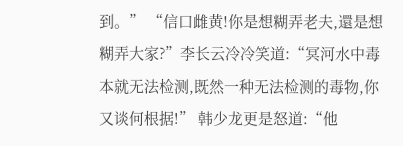到。” “信口雌黄!你是想糊弄老夫,還是想糊弄大家?”李长云冷冷笑道:“冥河水中毒本就无法检测,既然一种无法检测的毒物,你又谈何根据!” 韩少龙更是怒道:“他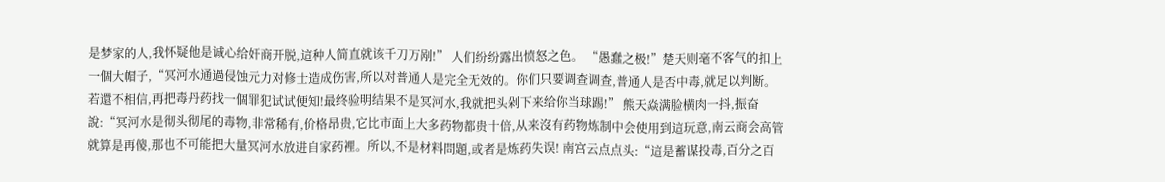是梦家的人,我怀疑他是诚心给奸商开脱,這种人简直就该千刀万剐!” 人们纷纷露出愤怒之色。 “愚蠢之极!”楚天则毫不客气的扣上一個大帽子,“冥河水通過侵蚀元力对修士造成伤害,所以对普通人是完全无效的。你们只要调查调查,普通人是否中毒,就足以判断。若還不相信,再把毒丹药找一個罪犯试试便知!最终验明结果不是冥河水,我就把头剁下来给你当球踢!” 熊天焱满脸横肉一抖,振奋說:“冥河水是彻头彻尾的毒物,非常稀有,价格昂贵,它比市面上大多药物都贵十倍,从来沒有药物炼制中会使用到這玩意,南云商会高管就算是再傻,那也不可能把大量冥河水放进自家药裡。所以,不是材料問題,或者是炼药失误! 南宫云点点头:“這是蓄谋投毒,百分之百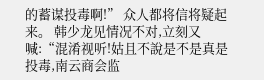的蓄谋投毒啊!” 众人都将信将疑起来。 韩少龙见情况不对,立刻又喊:“混淆视听!姑且不說是不是真是投毒,南云商会监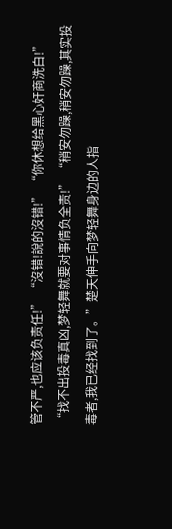管不严,也应该负责任!” “沒错!說的沒错!” “你休想给黑心奸商洗白!” “找不出投毒真凶,梦轻舞就要对事情负全责!” “稍安勿躁,稍安勿躁,其实投毒者,我已经找到了。”楚天伸手向梦轻舞身边的人指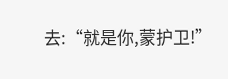去:“就是你,蒙护卫!”